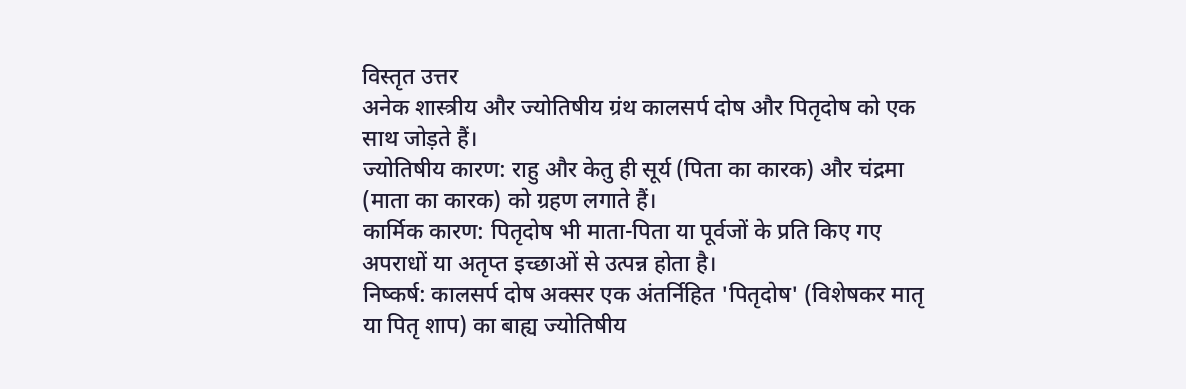विस्तृत उत्तर
अनेक शास्त्रीय और ज्योतिषीय ग्रंथ कालसर्प दोष और पितृदोष को एक साथ जोड़ते हैं।
ज्योतिषीय कारण: राहु और केतु ही सूर्य (पिता का कारक) और चंद्रमा (माता का कारक) को ग्रहण लगाते हैं।
कार्मिक कारण: पितृदोष भी माता-पिता या पूर्वजों के प्रति किए गए अपराधों या अतृप्त इच्छाओं से उत्पन्न होता है।
निष्कर्ष: कालसर्प दोष अक्सर एक अंतर्निहित 'पितृदोष' (विशेषकर मातृ या पितृ शाप) का बाह्य ज्योतिषीय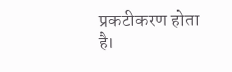प्रकटीकरण होता है।